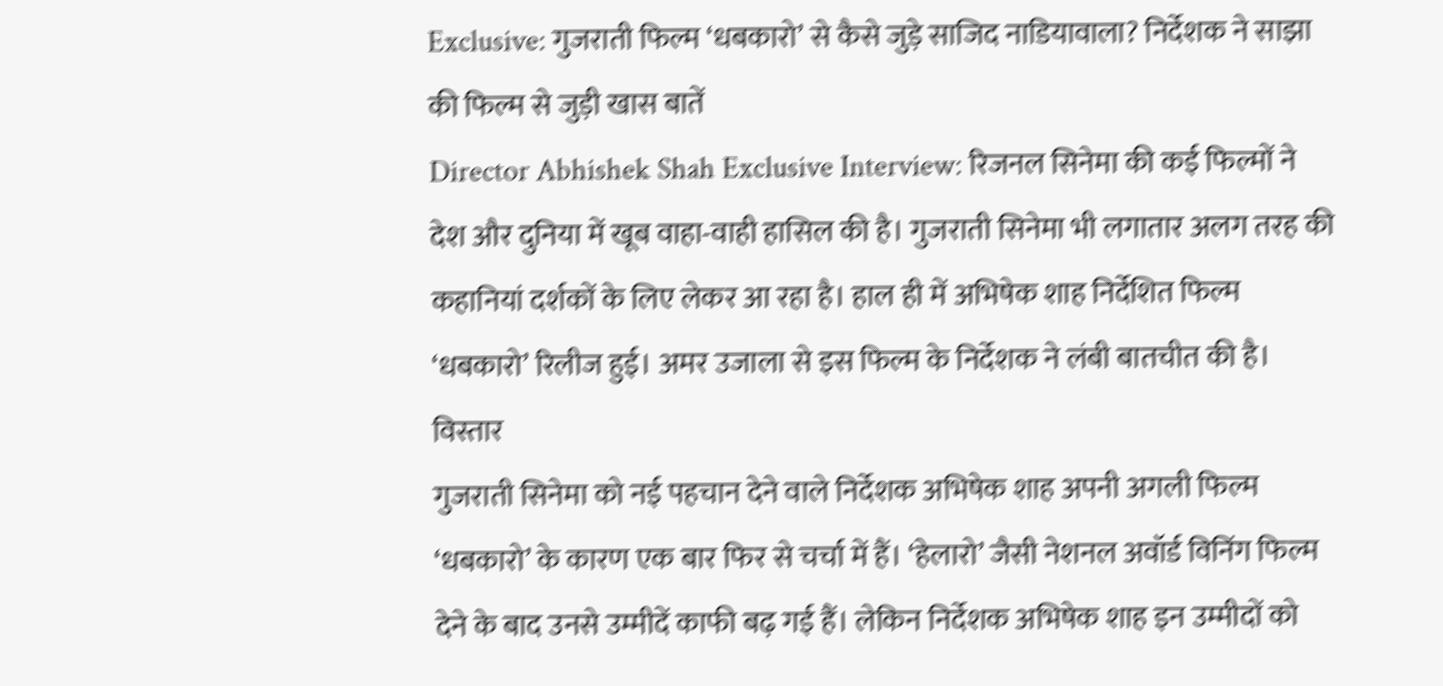Exclusive: गुजराती फिल्म ‘धबकारो’ से कैसे जुड़े साजिद नाडियावाला? निर्देशक ने साझा की फिल्म से जुड़ी खास बातें
Director Abhishek Shah Exclusive Interview: रिजनल सिनेमा की कई फिल्मों ने देश और दुनिया में खूब वाहा-वाही हासिल की है। गुजराती सिनेमा भी लगातार अलग तरह की कहानियां दर्शकों के लिए लेकर आ रहा है। हाल ही में अभिषेक शाह निर्देशित फिल्म ‘धबकारो’ रिलीज हुई। अमर उजाला से इस फिल्म के निर्देशक ने लंबी बातचीत की है।
विस्तार
गुजराती सिनेमा को नई पहचान देने वाले निर्देशक अभिषेक शाह अपनी अगली फिल्म ‘धबकारो’ के कारण एक बार फिर से चर्चा में हैं। ‘हेलारो’ जैसी नेशनल अवॉर्ड विनिंग फिल्म देने के बाद उनसे उम्मीदें काफी बढ़ गई हैं। लेकिन निर्देशक अभिषेक शाह इन उम्मीदों को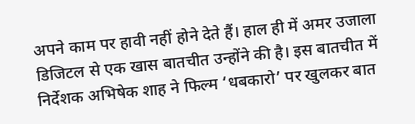अपने काम पर हावी नहीं होने देते हैं। हाल ही में अमर उजाला डिजिटल से एक खास बातचीत उन्होंने की है। इस बातचीत में निर्देशक अभिषेक शाह ने फिल्म ‘धबकारो’ पर खुलकर बात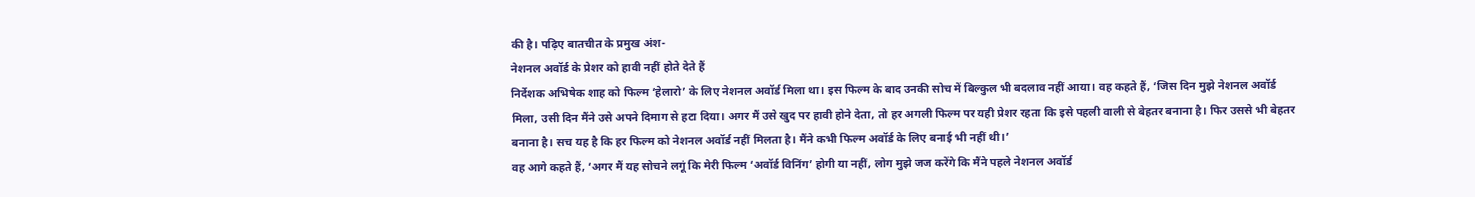की है। पढ़िए बातचीत के प्रमुख अंश-
नेशनल अवॉर्ड के प्रेशर को हावी नहीं होते देते हैं
निर्देशक अभिषेक शाह को फिल्म ‘हेलारो’ के लिए नेशनल अवॉर्ड मिला था। इस फिल्म के बाद उनकी सोच में बिल्कुल भी बदलाव नहीं आया। वह कहते हैं, ‘जिस दिन मुझे नेशनल अवॉर्ड मिला, उसी दिन मैंने उसे अपने दिमाग से हटा दिया। अगर मैं उसे खुद पर हावी होने देता, तो हर अगली फिल्म पर यही प्रेशर रहता कि इसे पहली वाली से बेहतर बनाना है। फिर उससे भी बेहतर बनाना है। सच यह है कि हर फिल्म को नेशनल अवॉर्ड नहीं मिलता है। मैंने कभी फिल्म अवॉर्ड के लिए बनाई भी नहीं थी।’
वह आगे कहते हैं, ‘अगर मैं यह सोचने लगूं कि मेरी फिल्म ‘अवॉर्ड विनिंग’ होगी या नहीं, लोग मुझे जज करेंगे कि मैंने पहले नेशनल अवॉर्ड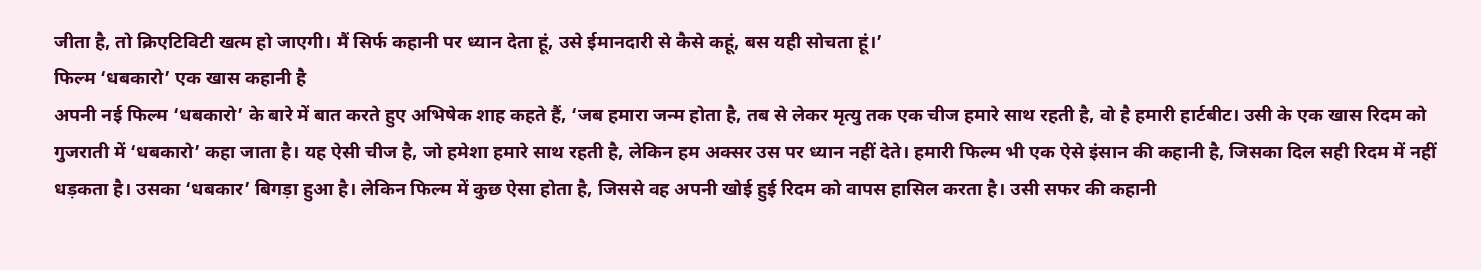जीता है, तो क्रिएटिविटी खत्म हो जाएगी। मैं सिर्फ कहानी पर ध्यान देता हूं, उसे ईमानदारी से कैसे कहूं, बस यही सोचता हूं।’
फिल्म ‘धबकारो’ एक खास कहानी है
अपनी नई फिल्म ‘धबकारो’ के बारे में बात करते हुए अभिषेक शाह कहते हैं, ‘जब हमारा जन्म होता है, तब से लेकर मृत्यु तक एक चीज हमारे साथ रहती है, वो है हमारी हार्टबीट। उसी के एक खास रिदम को गुजराती में ‘धबकारो’ कहा जाता है। यह ऐसी चीज है, जो हमेशा हमारे साथ रहती है, लेकिन हम अक्सर उस पर ध्यान नहीं देते। हमारी फिल्म भी एक ऐसे इंसान की कहानी है, जिसका दिल सही रिदम में नहीं धड़कता है। उसका ‘धबकार’ बिगड़ा हुआ है। लेकिन फिल्म में कुछ ऐसा होता है, जिससे वह अपनी खोई हुई रिदम को वापस हासिल करता है। उसी सफर की कहानी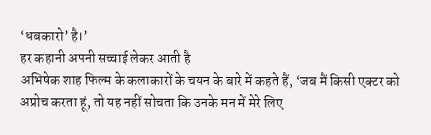‘धबकारो’ है।’
हर कहानी अपनी सच्चाई लेकर आती है
अभिषेक शाह फिल्म के कलाकारों के चयन के बारे में कहते हैं, ‘जब मैं किसी एक्टर को अप्रोच करता हूं, तो यह नहीं सोचता कि उनके मन में मेरे लिए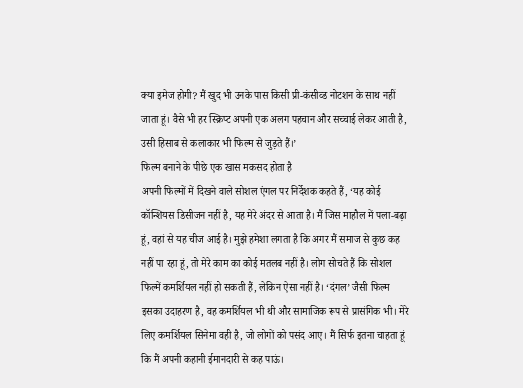क्या इमेज होगी? मैं खुद भी उनके पास किसी प्री-कंसीव्ड नोटशन के साथ नहीं जाता हूं। वैसे भी हर स्क्रिप्ट अपनी एक अलग पहचान और सच्चाई लेकर आती है, उसी हिसाब से कलाकार भी फिल्म से जुड़ते हैं।’
फिल्म बनाने के पीछे एक खास मकसद होता है
अपनी फिल्मों में दिखने वाले सोशल एंगल पर निर्देशक कहते हैं, ‘यह कोई कॉन्शियस डिसीजन नहीं है, यह मेरे अंदर से आता है। मैं जिस माहौल में पला-बढ़ा हूं, वहां से यह चीज आई है। मुझे हमेशा लगता है कि अगर मैं समाज से कुछ कह नहीं पा रहा हूं, तो मेरे काम का कोई मतलब नहीं है। लोग सोचते हैं कि सोशल फिल्में कमर्शियल नहीं हो सकती हैं, लेकिन ऐसा नहीं है। ‘दंगल’ जैसी फिल्म इसका उदाहरण है, वह कमर्शियल भी थी और सामाजिक रूप से प्रासंगिक भी। मेरे लिए कमर्शियल सिनेमा वही है, जो लोगों को पसंद आए। मैं सिर्फ इतना चाहता हूं कि मैं अपनी कहानी ईमानदारी से कह पाऊं।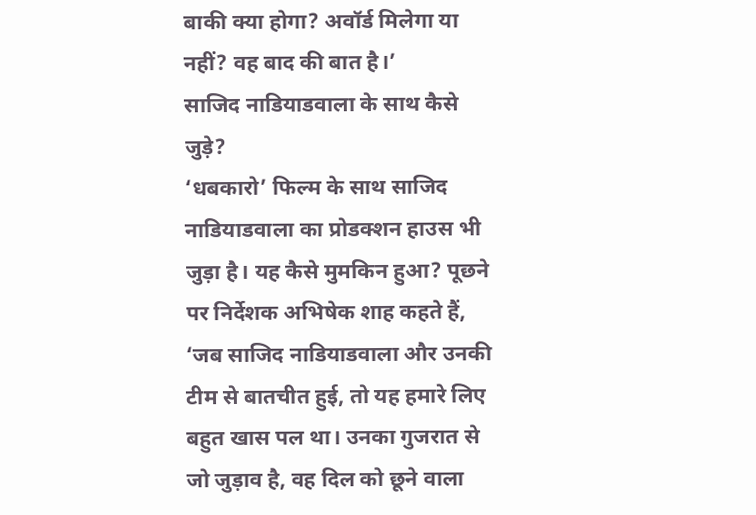बाकी क्या होगा? अवॉर्ड मिलेगा या नहीं? वह बाद की बात है।’
साजिद नाडियाडवाला के साथ कैसे जुड़े?
‘धबकारो’ फिल्म के साथ साजिद नाडियाडवाला का प्रोडक्शन हाउस भी जुड़ा है। यह कैसे मुमकिन हुआ? पूछने पर निर्देशक अभिषेक शाह कहते हैं, ‘जब साजिद नाडियाडवाला और उनकी टीम से बातचीत हुई, तो यह हमारे लिए बहुत खास पल था। उनका गुजरात से जो जुड़ाव है, वह दिल को छूने वाला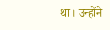था। उन्होंने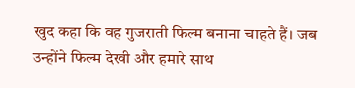खुद कहा कि वह गुजराती फिल्म बनाना चाहते हैं। जब उन्होंने फिल्म देखी और हमारे साथ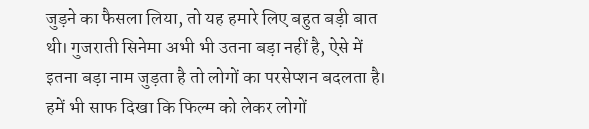जुड़ने का फैसला लिया, तो यह हमारे लिए बहुत बड़ी बात थी। गुजराती सिनेमा अभी भी उतना बड़ा नहीं है, ऐसे में इतना बड़ा नाम जुड़ता है तो लोगों का परसेप्शन बदलता है। हमें भी साफ दिखा कि फिल्म को लेकर लोगों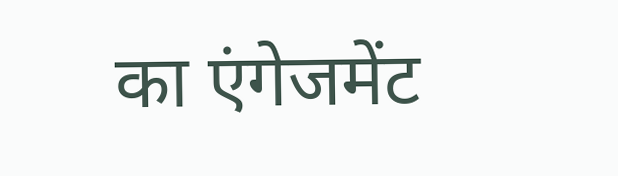का एंगेजमेंट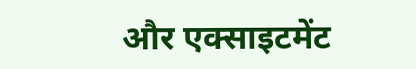और एक्साइटमेंट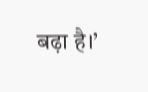बढ़ा है।’